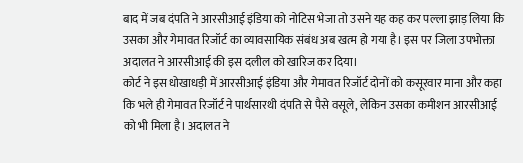बाद में जब दंपति ने आरसीआई इंडिया को नोटिस भेजा तो उसने यह कह कर पल्ला झाड़ लिया कि उसका और गेमावत रिजॉर्ट का व्यावसायिक संबंध अब खत्म हो गया है। इस पर जिला उपभोक्ता अदालत ने आरसीआई की इस दलील को खारिज कर दिया।
कोर्ट ने इस धोखाधड़ी में आरसीआई इंडिया और गेमावत रिजॉर्ट दोनों को कसूरवार माना और कहा कि भले ही गेमावत रिजॉर्ट ने पार्थसारथी दंपति से पैसे वसूले, लेकिन उसका कमीशन आरसीआई को भी मिला है। अदालत ने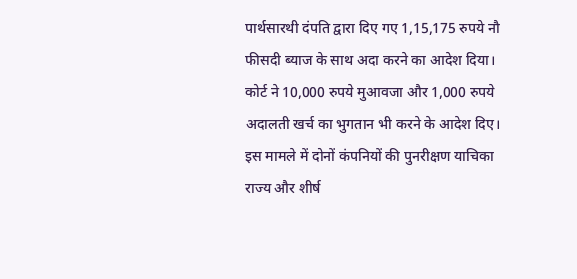पार्थसारथी दंपति द्वारा दिए गए 1,15,175 रुपये नौ फीसदी ब्याज के साथ अदा करने का आदेश दिया। कोर्ट ने 10,000 रुपये मुआवजा और 1,000 रुपये अदालती खर्च का भुगतान भी करने के आदेश दिए। इस मामले में दोनों कंपनियों की पुनरीक्षण याचिका राज्य और शीर्ष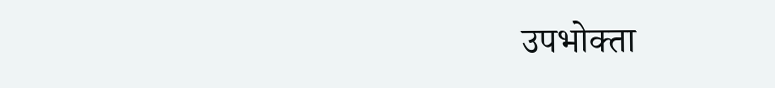उपभोक्ता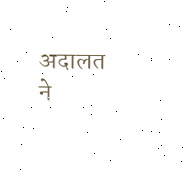अदालत ने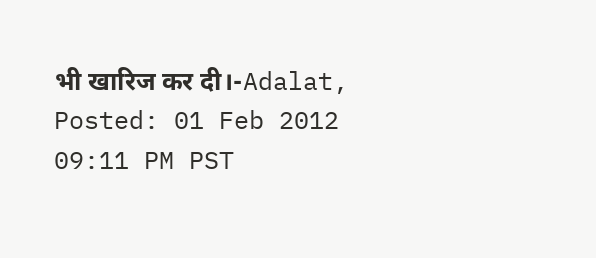भी खारिज कर दी।-Adalat, Posted: 01 Feb 2012 09:11 PM PST